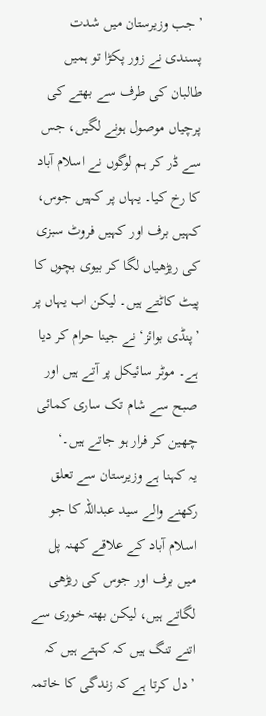’جب وزیرستان میں شدت پسندی نے زور پکڑا تو ہمیں طالبان کی طرف سے بھتے کی پرچیاں موصول ہونے لگیں، جس سے ڈر کر ہم لوگوں نے اسلام آباد کا رخ کیا۔ یہاں پر کہیں جوس، کہیں برف اور کہیں فروٹ سبزی کی ریڑھیاں لگا کر بیوی بچوں کا پیٹ کاٹتے ہیں۔ لیکن اب یہاں پر ’پنڈی بوائز‘ نے جینا حرام کر دیا ہے۔ موٹر سائیکل پر آتے ہیں اور صبح سے شام تک ساری کمائی چھین کر فرار ہو جاتے ہیں۔‘
یہ کہنا ہے وزیرستان سے تعلق رکھنے والے سید عبداللہ کا جو اسلام آباد کے علاقے کھنہ پل میں برف اور جوس کی ریڑھی لگاتے ہیں، لیکن بھتہ خوری سے اتنے تنگ ہیں کہ کہتے ہیں کہ ’دل کرتا ہے کہ زندگی کا خاتمہ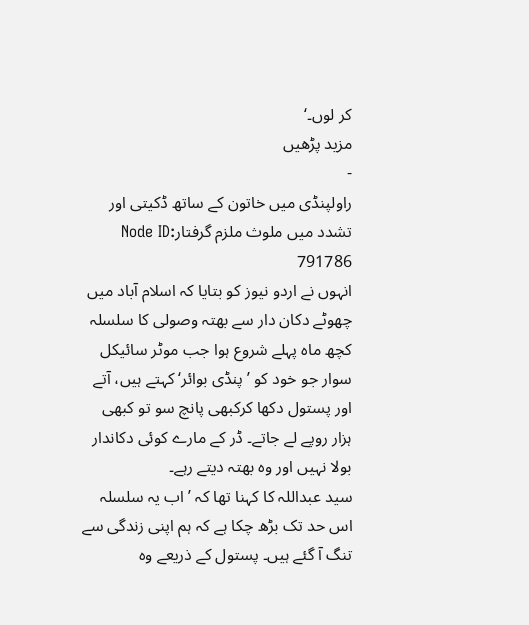کر لوں۔‘
مزید پڑھیں
-
راولپنڈی میں خاتون کے ساتھ ڈکیتی اور تشدد میں ملوث ملزم گرفتارNode ID: 791786
انہوں نے اردو نیوز کو بتایا کہ اسلام آباد میں چھوٹے دکان دار سے بھتہ وصولی کا سلسلہ کچھ ماہ پہلے شروع ہوا جب موٹر سائیکل سوار جو خود کو ’پنڈی بوائر‘ کہتے ہیں، آتے اور پستول دکھا کرکبھی پانچ سو تو کبھی ہزار روپے لے جاتے۔ ڈر کے مارے کوئی دکاندار بولا نہیں اور وہ بھتہ دیتے رہے۔
سید عبداللہ کا کہنا تھا کہ ’اب یہ سلسلہ اس حد تک بڑھ چکا ہے کہ ہم اپنی زندگی سے تنگ آ گئے ہیں۔ پستول کے ذریعے وہ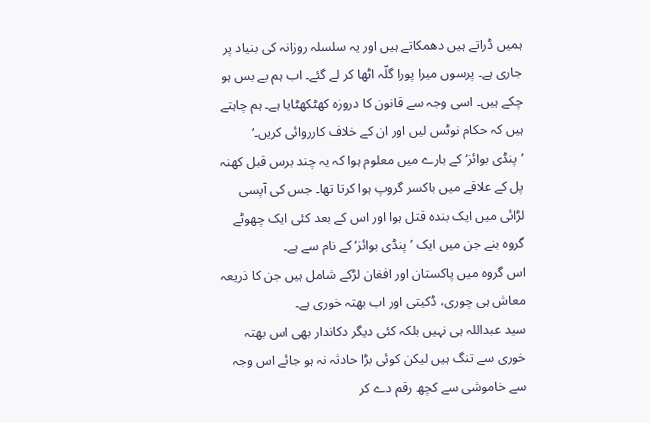ہمیں ڈراتے ہیں دھمکاتے ہیں اور یہ سلسلہ روزانہ کی بنیاد پر جاری ہے۔ پرسوں میرا پورا گلّہ اٹھا کر لے گئے۔ اب ہم بے بس ہو چکے ہیں۔ اسی وجہ سے قانون کا دروزہ کھٹکھٹایا ہے۔ ہم چاہتے ہیں کہ حکام نوٹس لیں اور ان کے خلاف کارروائی کریں۔‘
’پنڈی بوائز‘ کے بارے میں معلوم ہوا کہ یہ چند برس قبل کھنہ پل کے علاقے میں باکسر گروپ ہوا کرتا تھا۔ جس کی آپسی لڑائی میں ایک بندہ قتل ہوا اور اس کے بعد کئی ایک چھوٹے گروہ بنے جن میں ایک ’پنڈی بوائز‘ کے نام سے ہے۔
اس گروہ میں پاکستان اور افغان لڑکے شامل ہیں جن کا ذریعہ معاش ہی چوری، ڈکیتی اور اب بھتہ خوری ہے۔
سید عبداللہ ہی نہیں بلکہ کئی دیگر دکاندار بھی اس بھتہ خوری سے تنگ ہیں لیکن کوئی بڑا حادثہ نہ ہو جائے اس وجہ سے خاموشی سے کچھ رقم دے کر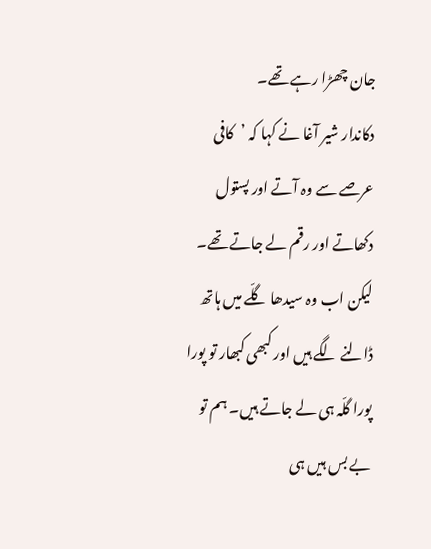جان چھڑا رہے تھے۔
دکاندار شیر آغا نے کہا کہ ’کافی عرصے سے وہ آتے اور پستول دکھاتے اور رقم لے جاتے تھے۔ لیکن اب وہ سیدھا گلّے میں ہاتھ ڈالنے لگے ہیں اور کبھی کبھار تو پورا پورا گلّہ ہی لے جاتے ہیں۔ ہم تو بے بس ہیں ہی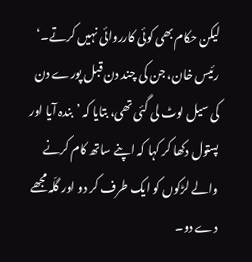لیکن حکام بھی کوئی کارروائی نہیں کرتے۔‘
رئیس خان، جن کی چند دن قبل پورے دن کی سیل لوٹ لی گئی تھی، بتایا کہ ’بندہ آیا اور پستول دکھا کر کہا کہ اپنے ساتھ کام کرنے والے لڑکوں کو ایک طرف کر دو اور گلّہ مجھے دے دو۔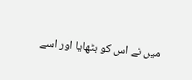میں نے اس کو بٹھایا اور اسے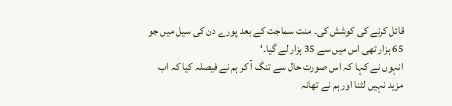قائل کرنے کی کوشش کی۔ منت سماجت کے بعد پورے دن کی سیل میں جو 65 ہزار تھی اس میں سے 35 ہزار لے گیا۔‘
انہوں نے کہا کہ اس صورت حال سے تنگ آ کر ہم نے فیصلہ کیا کہ اب مزید نہیں لٹنا اور ہم نے تھانہ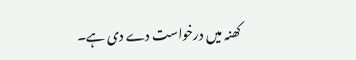کھنہ میں درخواست دے دی ہے۔